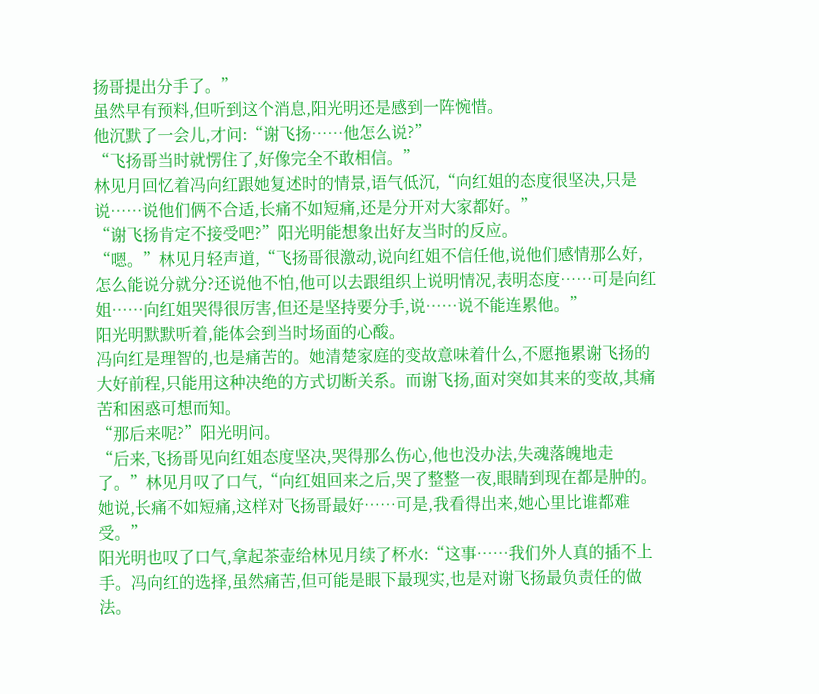扬哥提出分手了。”
虽然早有预料,但听到这个消息,阳光明还是感到一阵惋惜。
他沉默了一会儿,才问:“谢飞扬……他怎么说?”
“飞扬哥当时就愣住了,好像完全不敢相信。”
林见月回忆着冯向红跟她复述时的情景,语气低沉,“向红姐的态度很坚决,只是说……说他们俩不合适,长痛不如短痛,还是分开对大家都好。”
“谢飞扬肯定不接受吧?”阳光明能想象出好友当时的反应。
“嗯。”林见月轻声道,“飞扬哥很激动,说向红姐不信任他,说他们感情那么好,怎么能说分就分?还说他不怕,他可以去跟组织上说明情况,表明态度……可是向红姐……向红姐哭得很厉害,但还是坚持要分手,说……说不能连累他。”
阳光明默默听着,能体会到当时场面的心酸。
冯向红是理智的,也是痛苦的。她清楚家庭的变故意味着什么,不愿拖累谢飞扬的大好前程,只能用这种决绝的方式切断关系。而谢飞扬,面对突如其来的变故,其痛苦和困惑可想而知。
“那后来呢?”阳光明问。
“后来,飞扬哥见向红姐态度坚决,哭得那么伤心,他也没办法,失魂落魄地走了。”林见月叹了口气,“向红姐回来之后,哭了整整一夜,眼睛到现在都是肿的。她说,长痛不如短痛,这样对飞扬哥最好……可是,我看得出来,她心里比谁都难受。”
阳光明也叹了口气,拿起茶壶给林见月续了杯水:“这事……我们外人真的插不上手。冯向红的选择,虽然痛苦,但可能是眼下最现实,也是对谢飞扬最负责任的做法。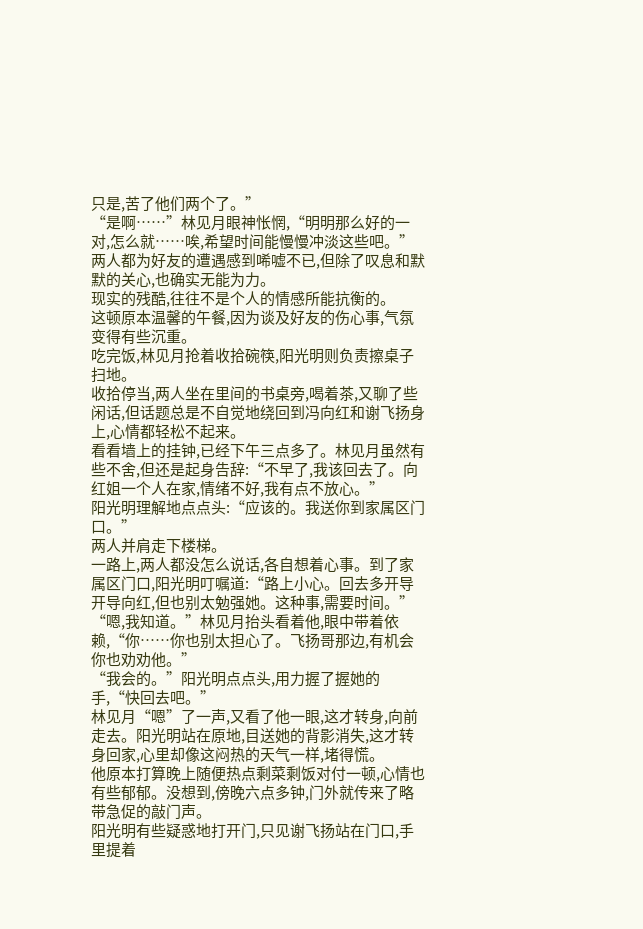只是,苦了他们两个了。”
“是啊……”林见月眼神怅惘,“明明那么好的一对,怎么就……唉,希望时间能慢慢冲淡这些吧。”
两人都为好友的遭遇感到唏嘘不已,但除了叹息和默默的关心,也确实无能为力。
现实的残酷,往往不是个人的情感所能抗衡的。
这顿原本温馨的午餐,因为谈及好友的伤心事,气氛变得有些沉重。
吃完饭,林见月抢着收拾碗筷,阳光明则负责擦桌子扫地。
收拾停当,两人坐在里间的书桌旁,喝着茶,又聊了些闲话,但话题总是不自觉地绕回到冯向红和谢飞扬身上,心情都轻松不起来。
看看墙上的挂钟,已经下午三点多了。林见月虽然有些不舍,但还是起身告辞:“不早了,我该回去了。向红姐一个人在家,情绪不好,我有点不放心。”
阳光明理解地点点头:“应该的。我送你到家属区门口。”
两人并肩走下楼梯。
一路上,两人都没怎么说话,各自想着心事。到了家属区门口,阳光明叮嘱道:“路上小心。回去多开导开导向红,但也别太勉强她。这种事,需要时间。”
“嗯,我知道。”林见月抬头看着他,眼中带着依赖,“你……你也别太担心了。飞扬哥那边,有机会你也劝劝他。”
“我会的。”阳光明点点头,用力握了握她的手,“快回去吧。”
林见月“嗯”了一声,又看了他一眼,这才转身,向前走去。阳光明站在原地,目送她的背影消失,这才转身回家,心里却像这闷热的天气一样,堵得慌。
他原本打算晚上随便热点剩菜剩饭对付一顿,心情也有些郁郁。没想到,傍晚六点多钟,门外就传来了略带急促的敲门声。
阳光明有些疑惑地打开门,只见谢飞扬站在门口,手里提着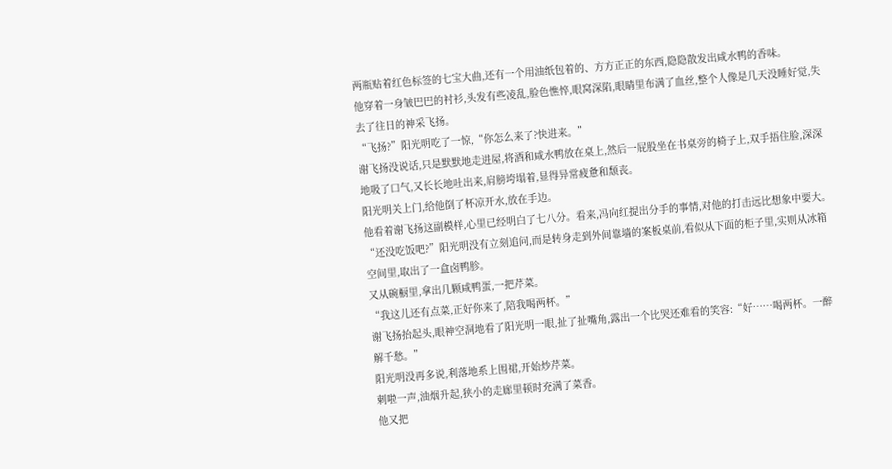两瓶贴着红色标签的七宝大曲,还有一个用油纸包着的、方方正正的东西,隐隐散发出咸水鸭的香味。
他穿着一身皱巴巴的衬衫,头发有些凌乱,脸色憔悴,眼窝深陷,眼睛里布满了血丝,整个人像是几天没睡好觉,失去了往日的神采飞扬。
“飞扬?”阳光明吃了一惊,“你怎么来了?快进来。”
谢飞扬没说话,只是默默地走进屋,将酒和咸水鸭放在桌上,然后一屁股坐在书桌旁的椅子上,双手捂住脸,深深地吸了口气,又长长地吐出来,肩膀垮塌着,显得异常疲惫和颓丧。
阳光明关上门,给他倒了杯凉开水,放在手边。
他看着谢飞扬这副模样,心里已经明白了七八分。看来,冯向红提出分手的事情,对他的打击远比想象中要大。
“还没吃饭吧?”阳光明没有立刻追问,而是转身走到外间靠墙的案板桌前,看似从下面的柜子里,实则从冰箱空间里,取出了一盒卤鸭胗。
又从碗橱里,拿出几颗咸鸭蛋,一把芹菜。
“我这儿还有点菜,正好你来了,陪我喝两杯。”
谢飞扬抬起头,眼神空洞地看了阳光明一眼,扯了扯嘴角,露出一个比哭还难看的笑容:“好……喝两杯。一醉解千愁。”
阳光明没再多说,利落地系上围裙,开始炒芹菜。
刺啦一声,油烟升起,狭小的走廊里顿时充满了菜香。
他又把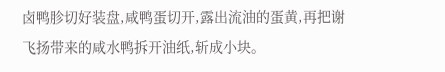卤鸭胗切好装盘,咸鸭蛋切开,露出流油的蛋黄,再把谢飞扬带来的咸水鸭拆开油纸,斩成小块。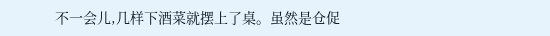不一会儿,几样下酒菜就摆上了桌。虽然是仓促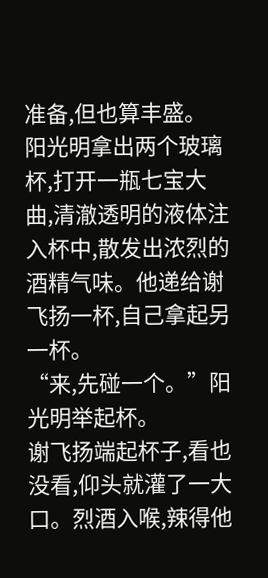准备,但也算丰盛。
阳光明拿出两个玻璃杯,打开一瓶七宝大曲,清澈透明的液体注入杯中,散发出浓烈的酒精气味。他递给谢飞扬一杯,自己拿起另一杯。
“来,先碰一个。”阳光明举起杯。
谢飞扬端起杯子,看也没看,仰头就灌了一大口。烈酒入喉,辣得他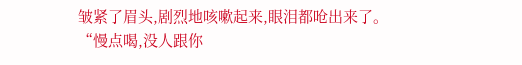皱紧了眉头,剧烈地咳嗽起来,眼泪都呛出来了。
“慢点喝,没人跟你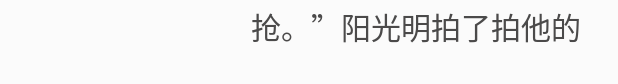抢。”阳光明拍了拍他的